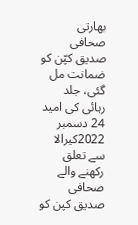بھارتی صحافی صدیق کپّن کو ضمانت مل گئی، جلد رہائی کی امید
24 دسمبر 2022کیرالا سے تعلق رکھنے والے صحافی صدیق کپن کو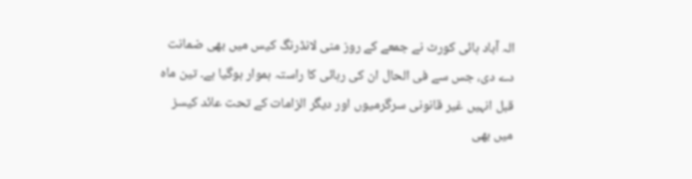الہ آباد ہائی کورٹ نے جمعے کے روز منی لانڈرنگ کیس میں بھی ضمانت دے دی، جس سے فی الحال ان کی رہائی کا راستہ ہموار ہوگیا ہے۔ تین ماہ قبل انہیں غیر قانونی سرگرمیوں اور دیگر الزامات کے تحت عائد کیسز میں بھی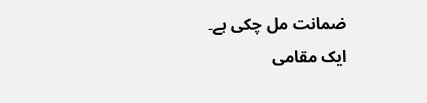ضمانت مل چکی ہے۔
ایک مقامی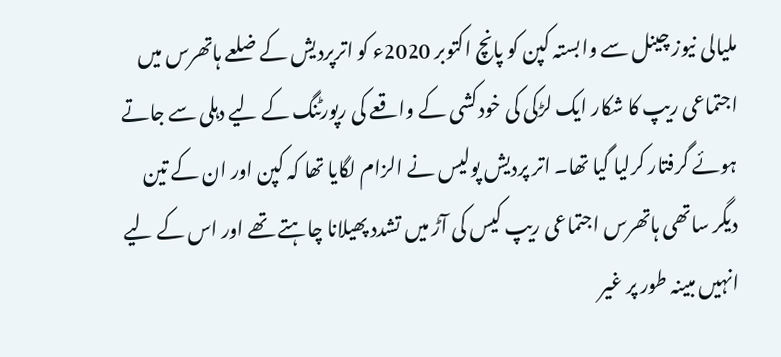ملیالی نیوز چینل سے وابستہ کپن کو پانچ اکتوبر 2020ء کو اترپردیش کے ضلعے ہاتھرس میں اجتماعی ریپ کا شکار ایک لڑکی کی خودکشی کے واقعے کی رپورٹنگ کے لیے دہلی سے جاتے ہوئے گرفتار کرلیا گیا تھا۔ اتر پردیش پولیس نے الزام لگایا تھا کہ کپن اور ان کے تین دیگر ساتھی ہاتھرس اجتماعی ریپ کیس کی آڑ میں تشدد پھیلانا چاہتے تھے اور اس کے لیے انہیں مبینہ طور پر غیر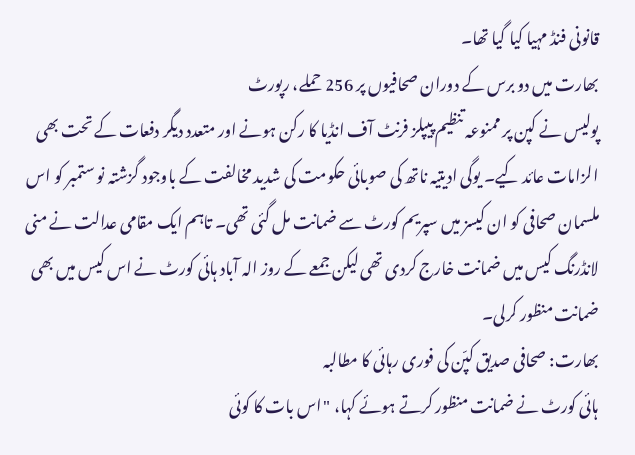قانونی فنڈ مہیا کیا گیا تھا۔
بھارت میں دو برس کے دوران صحافیوں پر 256 حملے، رپورٹ
پولیس نے کپن پر ممنوعہ تنظیم پیپلز فرنٹ آف انڈیا کا رکن ہونے اور متعدد دیگر دفعات کے تحت بھی الزامات عائد کیے۔ یوگی ادیتیہ ناتھ کی صوبائی حکومت کی شدید مخالفت کے باوجود گزشتہ نو ستمبر کو اس ملسمان صحافی کو ان کیسز میں سپریم کورٹ سے ضمانت مل گئی تھی۔ تاہم ایک مقامی عدالت نے منی لانڈرنگ کیس میں ضمانت خارج کردی تھی لیکن جمعے کے روز الہ آباد ہائی کورٹ نے اس کیس میں بھی ضمانت منظور کرلی۔
بھارت: صحافی صدیق کپّن کی فوری رہائی کا مطالبہ
ہائی کورٹ نے ضمانت منظور کرتے ہوئے کہا، "اس بات کا کوئی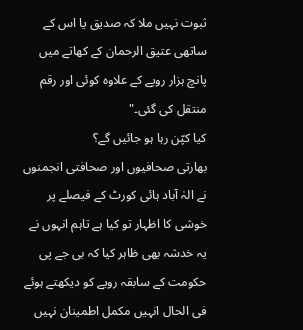ثبوت نہیں ملا کہ صدیق یا اس کے ساتھی عتیق الرحمان کے کھاتے میں پانچ ہزار روپے کے علاوہ کوئی اور رقم منتقل کی گئی۔"
کیا کپّن رہا ہو جائیں گے؟
بھارتی صحافیوں اور صحافتی انجمنوں نے الہٰ آباد ہائی کورٹ کے فیصلے پر خوشی کا اظہار تو کیا ہے تاہم انہوں نے یہ خدشہ بھی ظاہر کیا کہ بی جے پی حکومت کے سابقہ رویے کو دیکھتے ہوئے فی الحال انہیں مکمل اطمینان نہیں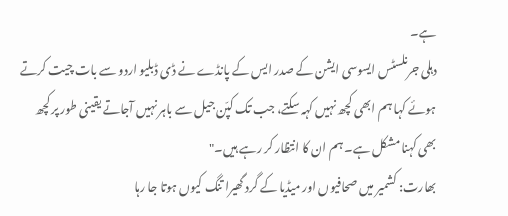ہے۔
دہلی جرنلسٹس ایسوسی ایشن کے صدر ایس کے پانڈے نے ڈی ڈبلیو اردو سے بات چیت کرتے ہوئے کہا ہم ابھی کچھ نہیں کہہ سکتے، جب تک کپّن جیل سے باہر نہیں آجاتے یقینی طور پر کچھ بھی کہنا مشکل ہے۔ ہم ان کا انتظار کر رہے ہیں۔"
بھارت: کشمیر میں صحافیوں اور میڈیا کے گرد گھیرا تنگ کیوں ہوتا جا رہا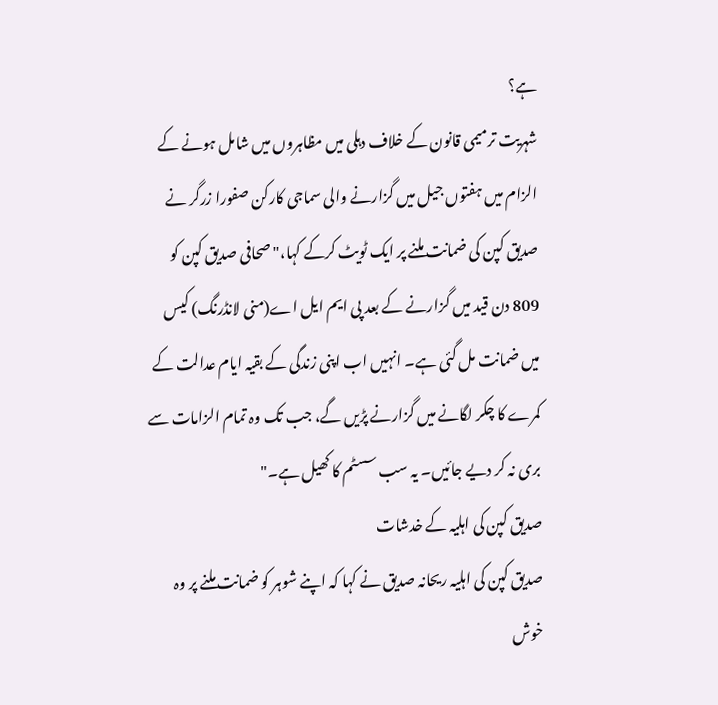ہے؟
شہریت ترمیمی قانون کے خلاف دہلی میں مظاہروں میں شامل ہونے کے الزام میں ہفتوں جیل میں گزارنے والی سماجی کارکن صفورا زرگر نے صدیق کپن کی ضمانت ملنے پر ایک ٹویٹ کرکے کہا،"صحافی صدیق کپن کو 809 دن قید میں گزارنے کے بعد پی ایم ایل اے(منی لانڈرنگ) کیس میں ضمانت مل گئی ہے۔ انہیں اب اپنی زندگی کے بقیہ ایام عدالت کے کمرے کا چکر لگانے میں گزارنے پڑیں گے، جب تک وہ تمام الزامات سے بری نہ کر دیے جائیں۔ یہ سب سسٹم کا کھیل ہے۔"
صدیق کپن کی اہلیہ کے خدشات
صدیق کپن کی اہلیہ ریحانہ صدیق نے کہا کہ اپنے شوہر کو ضمانت ملنے پر وہ خوش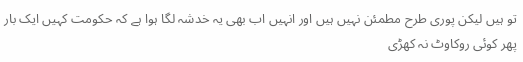تو ہیں لیکن پوری طرح مطمئن نہیں ہیں اور انہیں اب بھی یہ خدشہ لگا ہوا ہے کہ حکومت کہیں ایک بار پھر کوئی روکاوٹ نہ کھڑی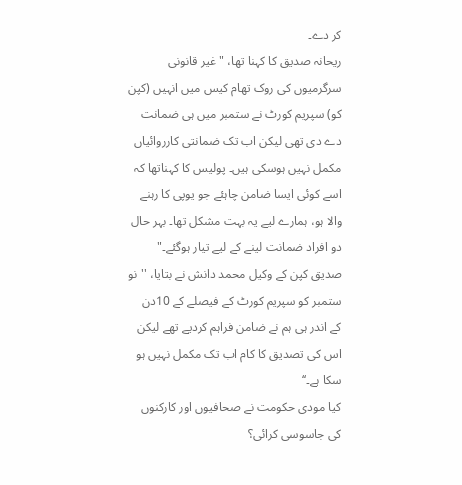کر دے۔
ریحانہ صدیق کا کہنا تھا، "غیر قانونی سرگرمیوں کی روک تھام کیس میں انہیں (کپن کو) سپریم کورٹ نے ستمبر میں ہی ضمانت دے دی تھی لیکن اب تک ضمانتی کارروائیاں مکمل نہیں ہوسکی ہیں۔ پولیس کا کہناتھا کہ اسے کوئی ایسا ضامن چاہئے جو یوپی کا رہنے والا ہو، ہمارے لیے یہ بہت مشکل تھا۔ بہر حال دو افراد ضمانت لینے کے لیے تیار ہوگئے۔"
صدیق کپن کے وکیل محمد دانش نے بتایا، ''نو ستمبر کو سپریم کورٹ کے فیصلے کے 10دن کے اندر ہی ہم نے ضامن فراہم کردیے تھے لیکن اس کی تصدیق کا کام اب تک مکمل نہیں ہو سکا ہے۔‘‘
کیا مودی حکومت نے صحافیوں اور کارکنوں کی جاسوسی کرائی؟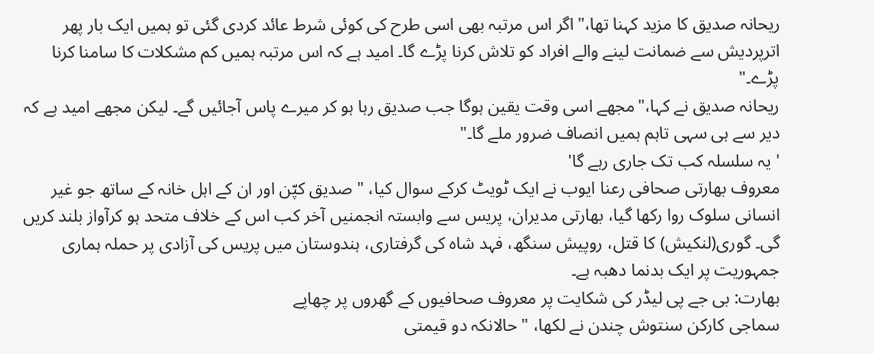ریحانہ صدیق کا مزید کہنا تھا،"اگر اس مرتبہ بھی اسی طرح کی کوئی شرط عائد کردی گئی تو ہمیں ایک بار پھر اترپردیش سے ضمانت لینے والے افراد کو تلاش کرنا پڑے گا۔ امید ہے کہ اس مرتبہ ہمیں کم مشکلات کا سامنا کرنا پڑے۔"
ریحانہ صدیق نے کہا،"مجھے اسی وقت یقین ہوگا جب صدیق رہا ہو کر میرے پاس آجائیں گے۔ لیکن مجھے امید ہے کہ دیر سے ہی سہی تاہم ہمیں انصاف ضرور ملے گا۔"
' یہ سلسلہ کب تک جاری رہے گا'
معروف بھارتی صحافی رعنا ایوب نے ایک ٹویٹ کرکے سوال کیا، "صدیق کپّن اور ان کے اہل خانہ کے ساتھ جو غیر انسانی سلوک روا رکھا گیا، بھارتی مدیران، پریس سے وابستہ انجمنیں آخر کب اس کے خلاف متحد ہو کرآواز بلند کریں گی۔ گوری(لنکیش) کا قتل، روپیش سنگھ، فہد شاہ کی گرفتاری، ہندوستان میں پریس کی آزادی پر حملہ ہماری جمہوریت پر ایک بدنما دھبہ ہے۔
بھارت: بی جے پی لیڈر کی شکایت پر معروف صحافیوں کے گھروں پر چھاپے
سماجی کارکن سنتوش چندن نے لکھا، "حالانکہ دو قیمتی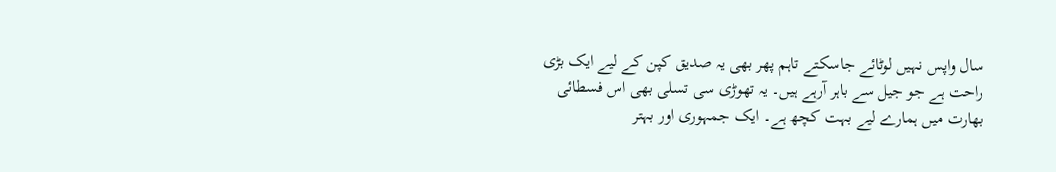سال واپس نہیں لوٹائے جاسکتے تاہم پھر بھی یہ صدیق کپن کے لیے ایک بڑی راحت ہے جو جیل سے باہر آرہے ہیں۔ یہ تھوڑی سی تسلی بھی اس فسطائی بھارت میں ہمارے لیے بہت کچھ ہے۔ ایک جمہوری اور بہتر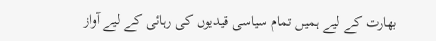بھارت کے لیے ہمیں تمام سیاسی قیدیوں کی رہائی کے لیے آواز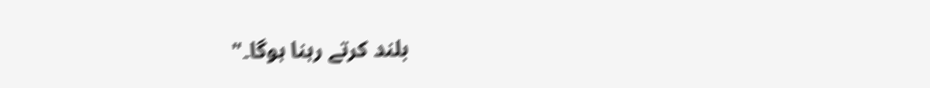بلند کرتے رہنا ہوگا۔"